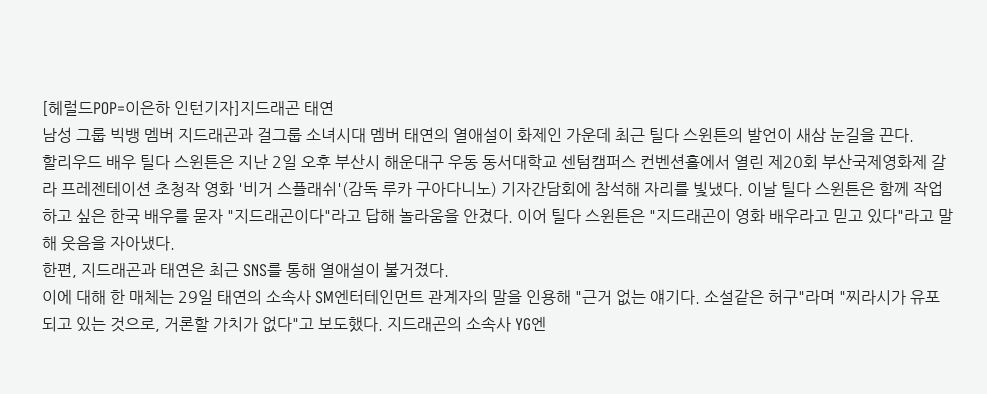[헤럴드POP=이은하 인턴기자]지드래곤 태연
남성 그룹 빅뱅 멤버 지드래곤과 걸그룹 소녀시대 멤버 태연의 열애설이 화제인 가운데 최근 틸다 스윈튼의 발언이 새삼 눈길을 끈다.
할리우드 배우 틸다 스윈튼은 지난 2일 오후 부산시 해운대구 우동 동서대학교 센텀캠퍼스 컨벤션홀에서 열린 제20회 부산국제영화제 갈라 프레젠테이션 초청작 영화 '비거 스플래쉬'(감독 루카 구아다니노) 기자간담회에 참석해 자리를 빛냈다. 이날 틸다 스윈튼은 함께 작업하고 싶은 한국 배우를 묻자 "지드래곤이다"라고 답해 놀라움을 안겼다. 이어 틸다 스윈튼은 "지드래곤이 영화 배우라고 믿고 있다"라고 말해 웃음을 자아냈다.
한편, 지드래곤과 태연은 최근 SNS를 통해 열애설이 불거졌다.
이에 대해 한 매체는 29일 태연의 소속사 SM엔터테인먼트 관계자의 말을 인용해 "근거 없는 얘기다. 소설같은 허구"라며 "찌라시가 유포되고 있는 것으로, 거론할 가치가 없다"고 보도했다. 지드래곤의 소속사 YG엔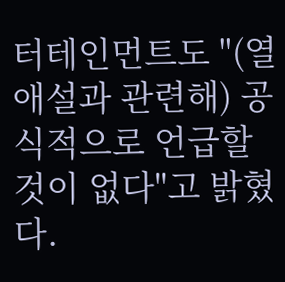터테인먼트도 "(열애설과 관련해) 공식적으로 언급할 것이 없다"고 밝혔다.